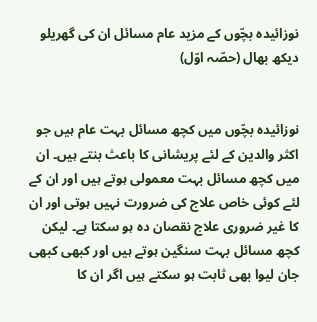نوزائیدہ بچّوں کے مزید عام مسائل ان کی گھریلو دیکھ بھال (حصّہ اوّل)


نوزائیدہ بچّوں میں کچھ مسائل بہت عام ہیں جو اکثر والدین کے لئے پریشانی کا باعث بنتے ہیں۔ ان میں کچھ مسائل بہت معمولی ہوتے ہیں اور ان کے لئے کوئی خاص علاج کی ضرورت نہیں ہوتی اور ان کا غیر ضروری علاج نقصان دہ ہو سکتا ہے۔ لیکن کچھ مسائل بہت سنگین ہوتے ہیں اور کبھی کبھی جان لیوا بھی ثابت ہو سکتے ہیں اگر ان کا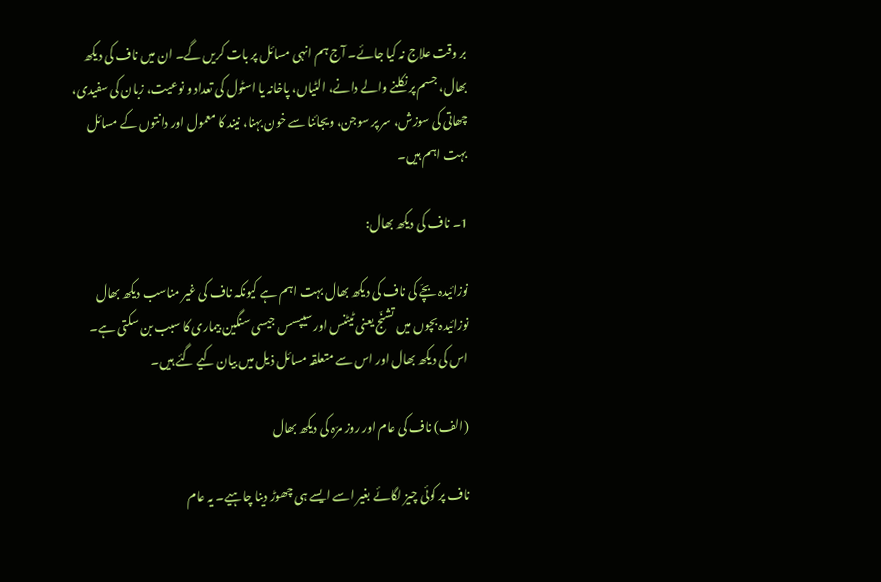بر وقت علاج نہ کیا جائے۔ آج ہم انہی مسائل پر بات کریں گے۔ ان میں ناف کی دیکھ بھال، جسم پر نکلنے والے دانے، الٹیاں، پاخانہ یا اسٹول کی تعداد و نوعیت، زبان کی سفیدی، چھاتی کی سوزش، سر پر سوجن، ویجائنا سے خون بہنا، نیند کا معمول اور دانتوں کے مسائل بہت اہم ہیں۔

1۔ ناف کی دیکھ بھال:

نوزائیدہ بچّے کی ناف کی دیکھ بھال بہت اہم ہے کیونکہ ناف کی غیر مناسب دیکھ بھال نوزائیدہ بچوں میں تشنّج یعنی ٹیٹنس اور سیپسس جیسی سنگین بیماری کا سبب بن سکتی ہے۔ اس کی دیکھ بھال اور اس سے متعلقہ مسائل ذیل میں بیان کیے گئے ہیں۔

(الف) ناف کی عام اور روز مرّہ کی دیکھ بھال

ناف پر کوئی چیز لگائے بغیر اسے ایسے ہی چھوڑ دینا چاہیے۔ یہ عام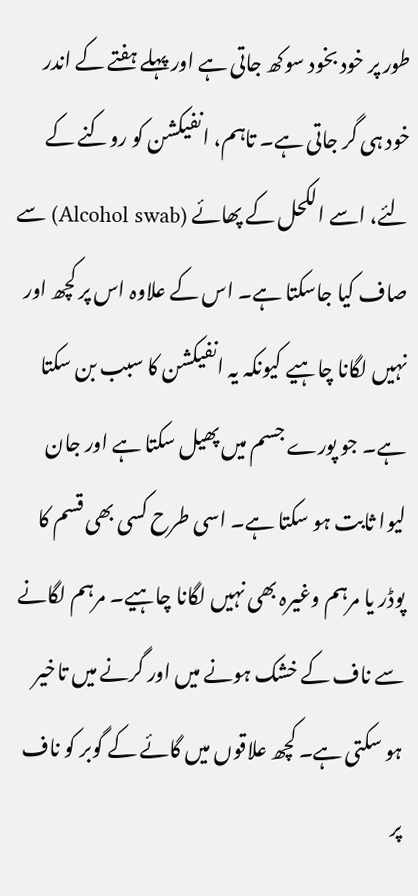طور پر خود بخود سوکھ جاتی ہے اور پہلے ہفتے کے اندر خود ہی گر جاتی ہے۔ تاہم، انفیکشن کو روکنے کے لئے، اسے الکحل کے پھائے (Alcohol swab) سے صاف کیا جاسکتا ہے۔ اس کے علاوہ اس پر کچھ اور نہیں لگانا چاہیے کیونکہ یہ انفیکشن کا سبب بن سکتا ہے۔ جو پورے جسم میں پھیل سکتا ہے اور جان لیوا ثابت ہو سکتا ہے۔ اسی طرح کسی بھی قسم کا پوڈر یا مرہم وغیرہ بھی نہیں لگانا چاہیے۔ مرہم لگانے سے ناف کے خشک ہونے میں اور گرنے میں تاخیر ہو سکتی ہے۔ کچھ علاقوں میں گائے کے گوبر کو ناف پر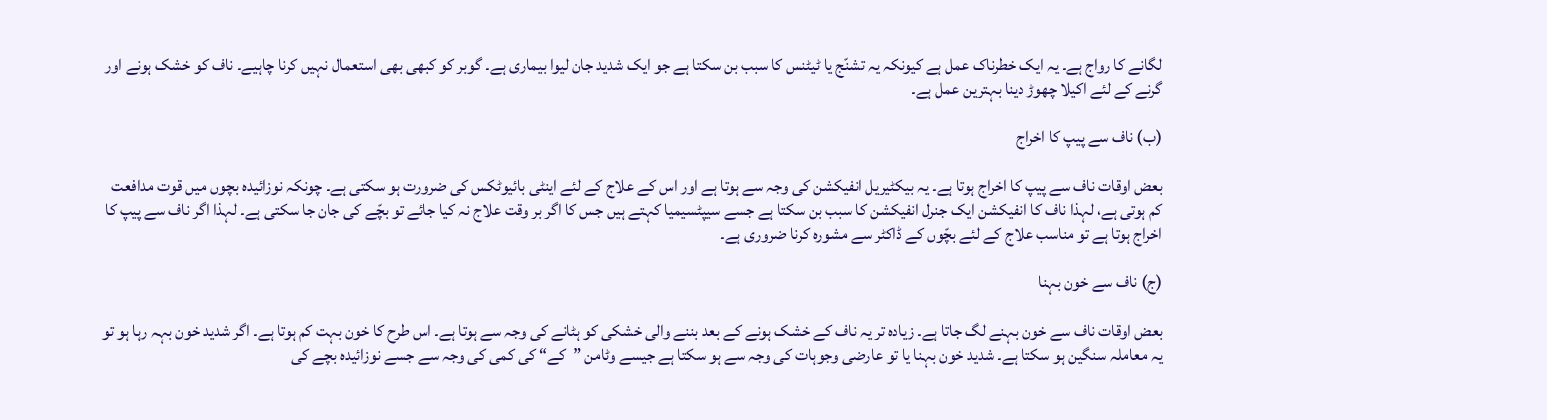لگانے کا رواج ہے۔ یہ ایک خطرناک عمل ہے کیونکہ یہ تشنّج یا ٹیٹنس کا سبب بن سکتا ہے جو ایک شدید جان لیوا بیماری ہے۔ گوبر کو کبھی بھی استعمال نہیں کرنا چاہیے۔ ناف کو خشک ہونے اور گرنے کے لئے اکیلا چھوڑ دینا بہترین عمل ہے۔

(ب) ناف سے پیپ کا اخراج

بعض اوقات ناف سے پیپ کا اخراج ہوتا ہے۔ یہ بیکٹیریل انفیکشن کی وجہ سے ہوتا ہے اور اس کے علاج کے لئے اینٹی بائیوٹکس کی ضرورت ہو سکتی ہے۔ چونکہ نوزائیدہ بچوں میں قوت مدافعت کم ہوتی ہے، لہذا ناف کا انفیکشن ایک جنرل انفیکشن کا سبب بن سکتا ہے جسے سیپٹسیمیا کہتے ہیں جس کا اگر بر وقت علاج نہ کیا جائے تو بچّے کی جان جا سکتی ہے۔ لہذا اگر ناف سے پیپ کا اخراج ہوتا ہے تو مناسب علاج کے لئے بچّوں کے ڈاکٹر سے مشورہ کرنا ضروری ہے۔

(ج) ناف سے خون بہنا

بعض اوقات ناف سے خون بہنے لگ جاتا ہے۔ زیادہ تر یہ ناف کے خشک ہونے کے بعد بننے والی خشکی کو ہٹانے کی وجہ سے ہوتا ہے۔ اس طرح کا خون بہت کم ہوتا ہے۔ اگر شدید خون بہہ رہا ہو تو یہ معاملہ سنگین ہو سکتا ہے۔ شدید خون بہنا یا تو عارضی وجوہات کی وجہ سے ہو سکتا ہے جیسے وٹامن ”کے“ کی کمی کی وجہ سے جسے نوزائیدہ بچے کی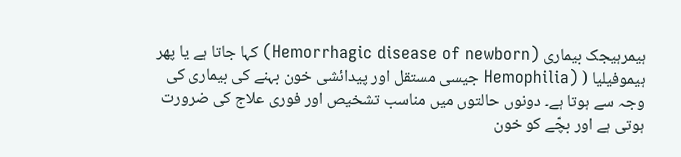ہیمرہیجک بیماری (Hemorrhagic disease of newborn) کہا جاتا ہے یا پھر ہیموفیلیا ( (Hemophilia جیسی مستقل اور پیدائشی خون بہنے کی بیماری کی وجہ سے ہوتا ہے۔ دونوں حالتوں میں مناسب تشخیص اور فوری علاج کی ضرورت ہوتی ہے اور بچّے کو خون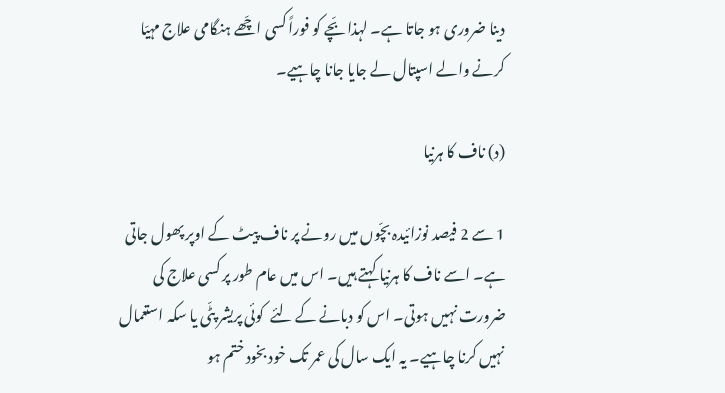دینا ضروری ہو جاتا ہے۔ لہذا بّچے کو فوراً کسی اچّھے ہنگامی علاج مہیّا کرنے والے اسپتال لے جایا جانا چاہیے۔

(د) ناف کا ہرنیا

1 سے 2 فیصد نوزائیدہ بچّوں میں رونے پر ناف پیٹ کے اوپر پھول جاتی ہے۔ اسے ناف کا ہرنیا کہتے ہیں۔ اس میں عام طور پر کسی علاج کی ضرورت نہیں ہوتی۔ اس کو دبانے کے لئے  کوئی پریشر پٹّی یا سکہ استعمال نہیں کرنا چاہیے۔ یہ ایک سال کی عمر تک خود بخود ختم ہو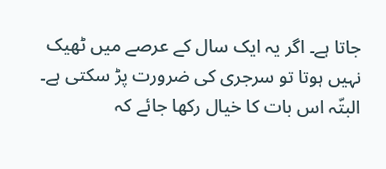جاتا ہے۔ اگر یہ ایک سال کے عرصے میں ٹھیک نہیں ہوتا تو سرجری کی ضرورت پڑ سکتی ہے۔ البتّہ اس بات کا خیال رکھا جائے کہ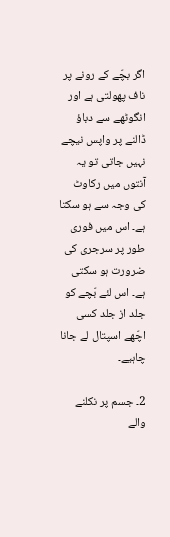اگر بچّے کے رونے پر ناف پھولتی ہے اور انگوٹھے سے دباؤ ڈالنے پر واپس نیچے نہیں جاتی تو یہ آنتوں میں رکاوٹ کی وجہ سے ہو سکتا ہے۔ اس میں فوری طور پر سرجری کی ضرورت ہو سکتی ہے۔ اس لئے بّچے کو جلد از جلد کسی اچّھے اسپتال لے جانا چاہیے۔

2۔ جسم پر نکلنے والے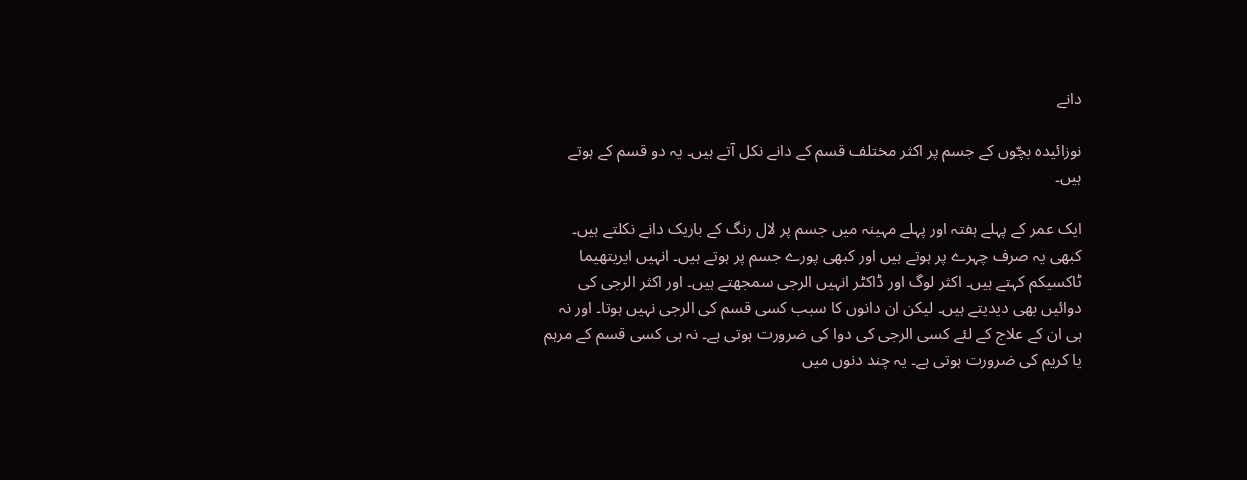دانے

نوزائیدہ بچّوں کے جسم پر اکثر مختلف قسم کے دانے نکل آتے ہیں۔ یہ دو قسم کے ہوتے ہیں۔

ایک عمر کے پہلے ہفتہ اور پہلے مہینہ میں جسم پر لال رنگ کے باریک دانے نکلتے ہیں۔ کبھی یہ صرف چہرے پر ہوتے ہیں اور کبھی پورے جسم پر ہوتے ہیں۔ انہیں ایریتھیما ٹاکسیکم کہتے ہیں۔ اکثر لوگ اور ڈاکٹر انہیں الرجی سمجھتے ہیں۔ اور اکثر الرجی کی دوائیں بھی دیدیتے ہیں۔ لیکن ان دانوں کا سبب کسی قسم کی الرجی نہیں ہوتا۔ اور نہ ہی ان کے علاج کے لئے کسی الرجی کی دوا کی ضرورت ہوتی ہے۔ نہ ہی کسی قسم کے مرہم یا کریم کی ضرورت ہوتی ہے۔ یہ چند دنوں میں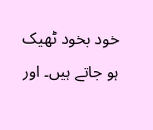خود بخود ٹھیک ہو جاتے ہیں۔ اور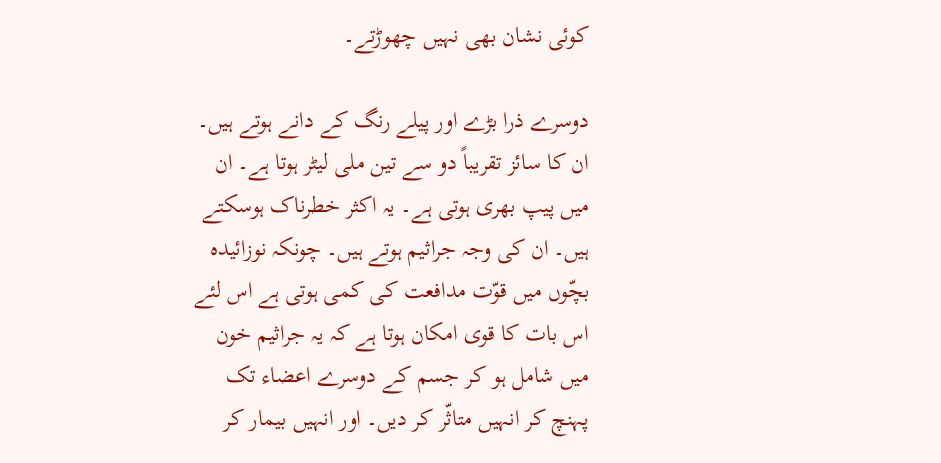کوئی نشان بھی نہیں چھوڑتے۔

دوسرے ذرا بڑے اور پیلے رنگ کے دانے ہوتے ہیں۔ ان کا سائز تقریباً دو سے تین ملی لیٹر ہوتا ہے۔ ان میں پیپ بھری ہوتی ہے۔ یہ اکثر خطرناک ہوسکتے ہیں۔ ان کی وجہ جراثیم ہوتے ہیں۔ چونکہ نوزائیدہ بچّوں میں قوّت مدافعت کی کمی ہوتی ہے اس لئے اس بات کا قوی امکان ہوتا ہے کہ یہ جراثیم خون میں شامل ہو کر جسم کے دوسرے اعضاء تک پہنچ کر انہیں متاثّر کر دیں۔ اور انہیں بیمار کر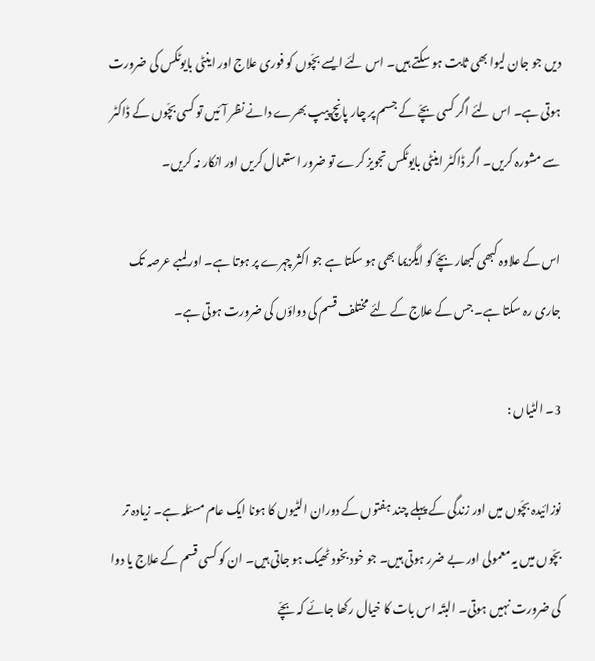دیں جو جان لیوا بھی ثابت ہو سکتے ہیں۔ اس لئے ایسے بچّوں کو فوری علاج اور اینٹی بایوٹکس کی ضرورت ہوتی ہے۔ اس لئے اگر کسی بچّے کے جسم پر چار پانچ پیپ بھرے دانے نظر آئیں تو کسی بچّوں کے ڈاکٹر سے مشورہ کریں۔ اگر ڈاکٹر اینٹی بایوٹکس تجویز کرے تو ضرور استعمال کریں اور انکار نہ کریں۔

اس کے علاوہ کبھی کبھار بچّے کو ایگزیما بھی ہو سکتا ہے جو اکثر چہرے پر ہوتا ہے۔ اور لمبے عرصہ تک جاری رہ سکتا ہے۔ جس کے علاج کے لئے مختلف قسم کی دواؤں کی ضرورت ہوتی ہے۔

3۔ الٹیاں :

نوزائیدہ بچّوں میں اور زندگی کے پہلے چند ہفتوں کے دوران الٹیوں کا ہونا ایک عام مسئلہ ہے۔ زیادہ تر بچّوں میں یہ معمولی اور بے ضرر ہوتی ہیں۔ جو خود بخود ٹھیک ہو جاتی ہیں۔ ان کو کسی قسم کے علاج یا دوا کی ضرورت نہیں ہوتی۔ البتّہ اس بات کا خیال رکھا جائے کہ بچّے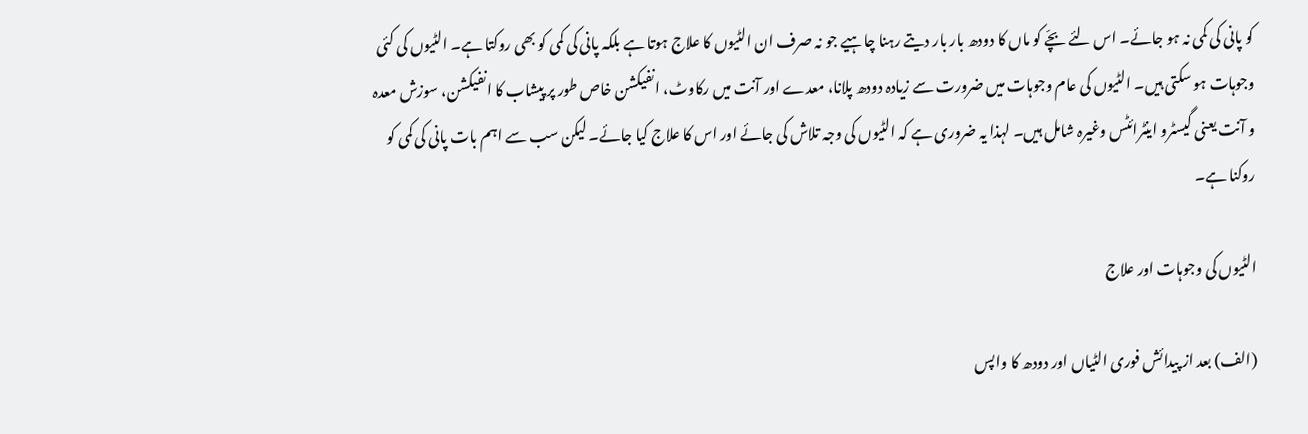کو پانی کی کمی نہ ہو جائے۔ اس لئے بچّے کو ماں کا دودھ بار بار دیتے رہنا چاہیے جو نہ صرف ان الٹیوں کا علاج ہوتا ہے بلکہ پانی کی کمی کو بھی روکتا ہے۔ الٹیوں کی کئی وجوہات ہو سکتی ہیں۔ الٹیوں کی عام وجوہات میں ضرورت سے زیادہ دودھ پلانا، معدے اور آنت میں رکاوٹ، انفیکشن خاص طور پر پیشاب کا انفیکشن، سوزش معدہ و آنت یعنی گیسٹرو اینٹرائٹس وغیرہ شامل ہیں۔ لہذا یہ ضروری ہے کہ الٹیوں کی وجہ تلاش کی جائے اور اس کا علاج کیا جائے۔ لیکن سب سے اہم بات پانی کی کمی کو روکنا ہے۔

الٹیوں کی وجوہات اور علاج

(الف) بعد از پیدائش فوری الٹیاں اور دودھ کا واپس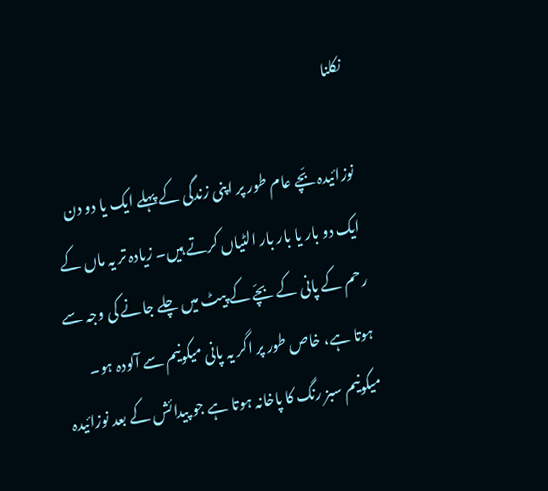نکلنا

نوزائیدہ بّچے عام طور پر اپنی زندگی کے پہلے ایک یا دو دن ایک دو بار یا بار بار الٹیاں کرتے ہیں۔ زیادہ تر یہ ماں کے رحم کے پانی کے بچّے کے پیٹ میں چلے جانے کی وجہ سے ہوتا ہے، خاص طور پر اگر یہ پانی میکونیم سے آلودہ ہو۔ میکونیم سبز رنگ کا پاخانہ ہوتا ہے جو پیدائش کے بعد نوزائیدہ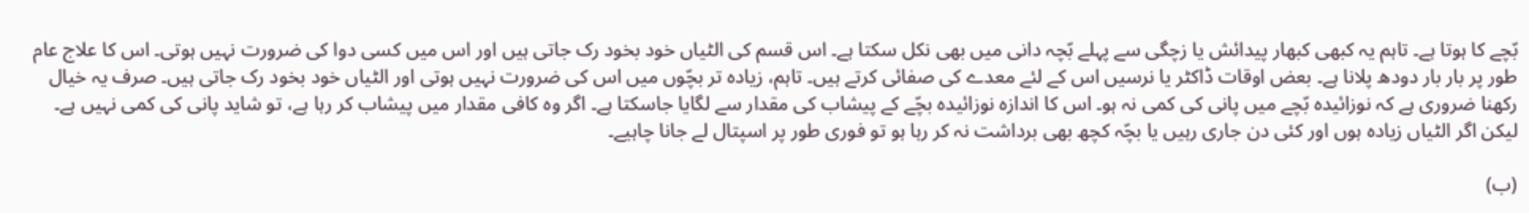بّچے کا ہوتا ہے۔ تاہم یہ کبھی کبھار پیدائش یا زچگی سے پہلے بّچہ دانی میں بھی نکل سکتا ہے۔ اس قسم کی الٹیاں خود بخود رک جاتی ہیں اور اس میں کسی دوا کی ضرورت نہیں ہوتی۔ اس کا علاج عام طور پر بار بار دودھ پلانا ہے۔ بعض اوقات ڈاکٹر یا نرسیں اس کے لئے معدے کی صفائی کرتے ہیں۔ تاہم، زیادہ تر بچّوں میں اس کی ضرورت نہیں ہوتی اور الٹیاں خود بخود رک جاتی ہیں۔ صرف یہ خیال رکھنا ضروری ہے کہ نوزائیدہ بّچے میں پانی کی کمی نہ ہو۔ اس کا اندازہ نوزائیدہ بچّے کے پیشاب کی مقدار سے لگایا جاسکتا ہے۔ اگر وہ کافی مقدار میں پیشاب کر رہا ہے، تو شاید پانی کی کمی نہیں ہے۔ لیکن اگر الٹیاں زیادہ ہوں اور کئی دن جاری رہیں یا بچّہ کچھ بھی برداشت نہ کر رہا ہو تو فوری طور پر اسپتال لے جانا چاہیے۔

(ب)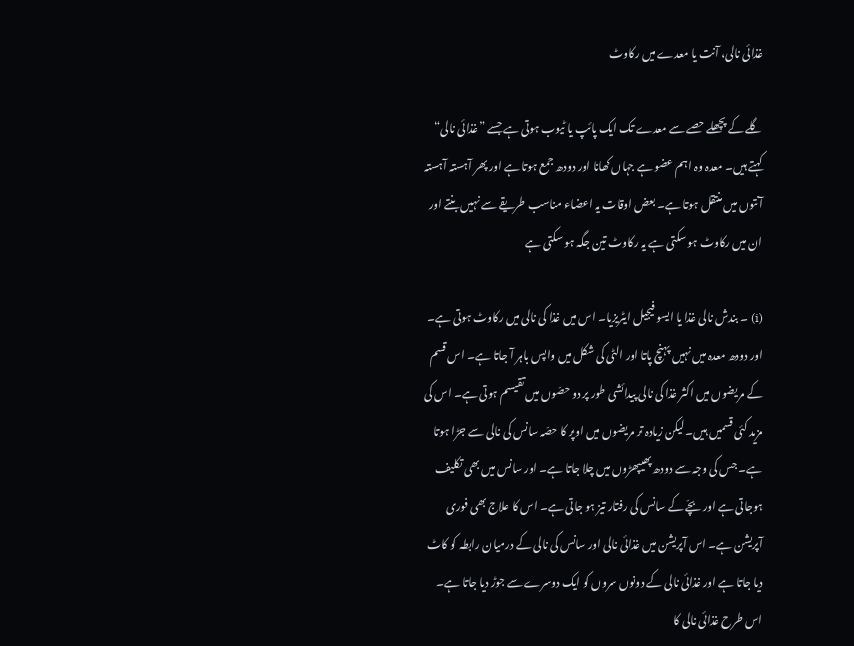غذائی نالی، آنت یا معدے میں رکاوٹ

گلے کے پچھلے حصے سے معدے تک ایک پائپ یا ٹیوب ہوتی ہے جسے ”غذائی نالی“ کہتے ہیں۔ معدہ وہ اہم عضو ہے جہاں کھانا اور دودھ جمع ہوتا ہے اور پھر آہستہ آہستہ آنتوں میں منتقل ہوتا ہے۔ بعض اوقات یہ اعضاء مناسب طریقے سے نہیں بنتے اور ان میں رکاوٹ ہو سکتی ہے یہ رکاوٹ تین جگہ ہو سکتی ہے

(i) ۔ بندش نالی غذا یا ایسو فیجیل ایٹریزیا۔ اس میں غذا کی نالی میں رکاوٹ ہوتی ہے۔ اور دودھ معدہ میں نہیں پہنچ پاتا اور الٹی کی شکل میں واپس باہر آ جاتا ہے۔ اس قسم کے مریضوں میں اکثر غذا کی نالی پیدائشی طور پر دو حصّوں میں تقیسم ہوتی ہے۔ اس کی مزید کئی قسمیں ہیں۔ لیکن زیادہ تر مریضوں میں اوپر کا حصّہ سانس کی نالی سے جڑا ہوتا ہے۔ جس کی وجہ سے دودھ پھیپھڑوں میں چلا جاتا ہے۔ اور سانس میں بھی تکلیف ہوجاتی ہے اور بچّے کے سانس کی رفتار تیز ہو جاتی ہے۔ اس کا علاج بھی فوری آپریشن ہے۔ اس آپریشن میں غذائی نالی اور سانس کی نالی کے درمیان رابطہ کو کاٹ دیا جاتا ہے اور غذائی نالی کے دونوں سروں کو ایک دوسرے سے جوڑ دیا جاتا ہے۔ اس طرح غذائی نالی کا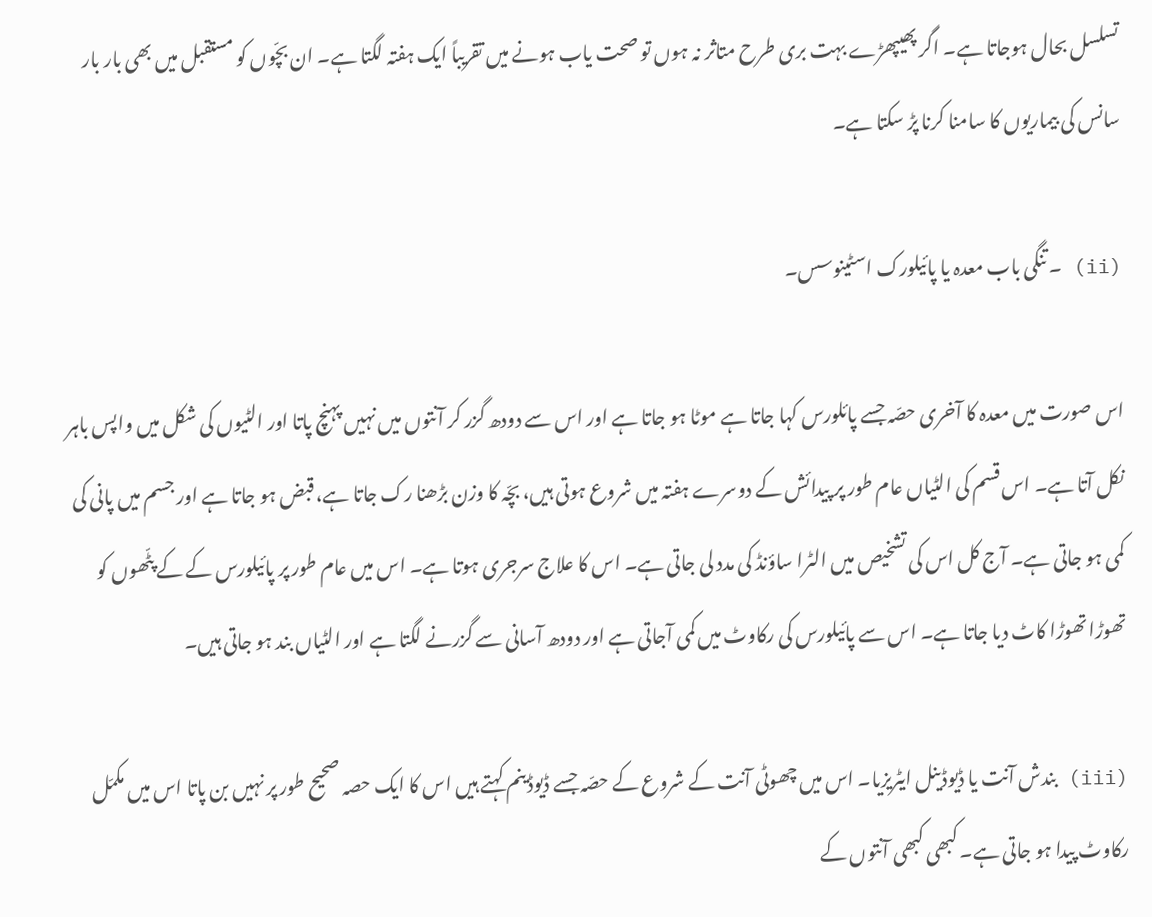تسلسل بحال ہوجاتا ہے۔ اگر پھیپھڑے بہت بری طرح متاثر نہ ہوں تو صحت یاب ہونے میں تقریباً ایک ہفتہ لگتا ہے۔ ان بچّوں کو مستقبل میں بھی بار بار سانس کی بیماریوں کا سامنا کرنا پڑ سکتا ہے۔

(ii) ۔ تنگی باب معدہ یا پائیلورک اسٹینوسس۔

اس صورت میں معدہ کا آخری حصّہ جسے پائلورس کہا جاتا ہے موٹا ہو جاتا ہے اور اس سے دودھ گزر کر آنتوں میں نہیں پہنچ پاتا اور الٹیوں کی شکل میں واپس باہر نکل آتا ہے۔ اس قسم کی الٹیاں عام طور پر پیدائش کے دوسرے ہفتہ میں شروع ہوتی ہیں، بچّہ کا وزن بڑھنا رک جاتا ہے، قبض ہو جاتا ہے اور جسم میں پانی کی کمی ہو جاتی ہے۔ آج کل اس کی تشخیص میں الٹرا ساؤنڈ کی مدد لی جاتی ہے۔ اس کا علاج سرجری ہوتا ہے۔ اس میں عام طور پر پائیلورس کے کے پٹّھوں کو تھوڑا تھوڑا کاٹ دیا جاتا ہے۔ اس سے پائیلورس کی رکاوٹ میں کمی آجاتی ہے اور دودھ آسانی سے گزرنے لگتا ہے اور الٹیاں بند ہو جاتی ہیں۔

(iii) بندش آنت یا ڈیوڈینل ایٹریزیا۔ اس میں چھوٹی آنت کے شروع کے حصّہ جسے ڈیوڈینم کہتے ہیں اس کا ایک حصہ صحیح طور پر نہیں بن پاتا اس میں مکمّل رکاوٹ پیدا ہو جاتی ہے۔ کبھی کبھی آنتوں کے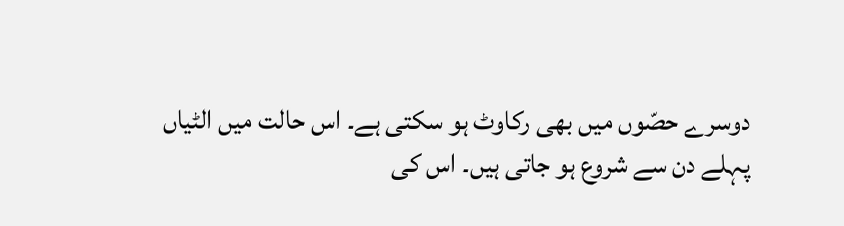دوسرے حصّوں میں بھی رکاوٹ ہو سکتی ہے۔ اس حالت میں الٹیاں پہلے دن سے شروع ہو جاتی ہیں۔ اس کی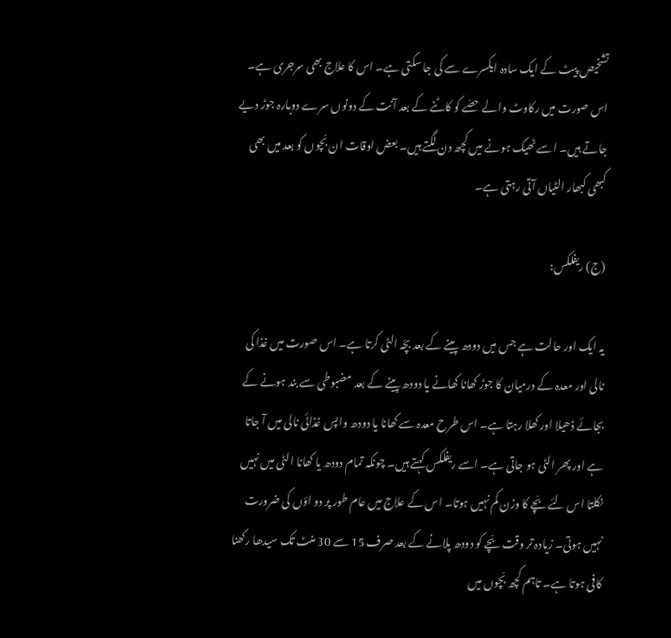تشخیص پیٹ کے ایک سادہ ایکسرے سے کی جا سکتی ہے۔ اس کا علاج بھی سرجری ہے۔ اس صورت میں رکاوٹ والے حصّے کو کاٹنے کے بعد آنت کے دونوں سرے دوبارہ جوڑ دیے جاتے ہیں۔ اسے ٹھیک ہونے میں کچھ دن لگتے ہیں۔ بعض اوقات ان بّچوں کو بعد میں بھی کبھی کبھار الٹیاں آتی رہتی ہے۔

(ج) ریفلکس:

یہ ایک اور حالت ہے جس میں دودھ پینے کے بعد بچّہ الٹی کرتا ہے۔ اس صورت میں غذا کی نالی اور معدہ کے درمیان کا جوڑ کھانا کھانے یا دودھ پینے کے بعد مضبوطی سے بند ہونے کے بجائے ڈھیلا اور کھلا رہتا ہے۔ اس طرح معدہ سے کھانا یا دودھ واپس غذائی نالی میں آ جاتا ہے اور پھر الٹی ہو جاتی ہے۔ اسے ریفلکس کہتے ہیں۔ چونکہ تمام دودھ یا کھانا الٹی میں نہیں نکلتا اس لئے بّچے کا وزن کم نہیں ہوتا۔ اس کے علاج میں عام طور پر دو اؤں کی ضرورت نہیں ہوتی۔ زیادہ تر وقت بّچے کو دودھ پلانے کے بعد صرف 15 سے 30 منٹ تک سیدھا رکھنا کافی ہوتا ہے۔ تاہم کچھ بّچوں میں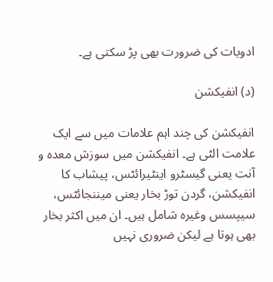ادویات کی ضرورت بھی پڑ سکتی ہے۔

(د) انفیکشن

انفیکشن کی چند اہم علامات میں سے ایک علامت الٹی ہے۔ انفیکشن میں سوزش معدہ و آنت یعنی گیسٹرو اینٹیرائٹس، پیشاب کا انفیکشن، گردن توڑ بخار یعنی میننجائٹس، سیپسس وغیرہ شامل ہیں۔ ان میں اکثر بخار بھی ہوتا ہے لیکن ضروری نہیں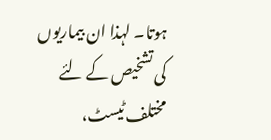ہوتا۔ لہذا ان بیماریوں کی تشخیص کے لئے مختلف ٹیسٹ،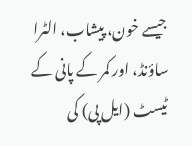جیسے خون، پیشاب، الٹرا ساؤنڈ، اور کمر کے پانی کے ٹیسٹ (ایل پی) کی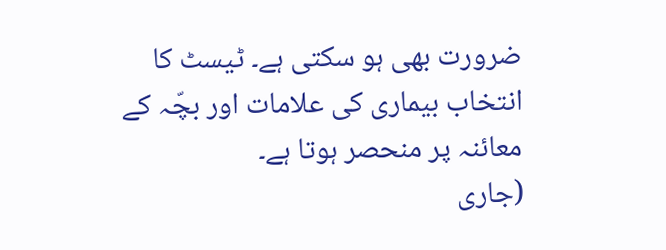ضرورت بھی ہو سکتی ہے۔ ٹیسٹ کا انتخاب بیماری کی علامات اور بچّہ کے معائنہ پر منحصر ہوتا ہے۔
(جاری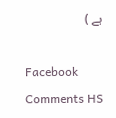ہے )

Facebook Comments HS